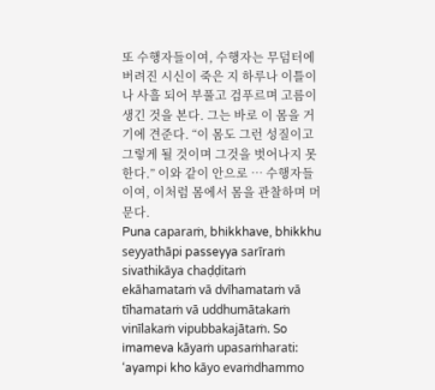또 수행자들이여, 수행자는 무덤터에 버려진 시신이 죽은 지 하루나 이틀이나 사흘 되어 부풀고 검푸르며 고름이 생긴 것을 본다. 그는 바로 이 몸을 거기에 견준다. “이 몸도 그런 성질이고 그렇게 될 것이며 그것을 벗어나지 못한다.” 이와 같이 안으로 … 수행자들이여, 이처럼 몸에서 몸을 관찰하며 머문다.
Puna caparaṁ, bhikkhave, bhikkhu seyyathāpi passeyya sarīraṁ sivathikāya chaḍḍitaṁ ekāhamataṁ vā dvīhamataṁ vā tīhamataṁ vā uddhumātakaṁ vinīlakaṁ vipubbakajātaṁ. So imameva kāyaṁ upasaṁharati: ‘ayampi kho kāyo evaṁdhammo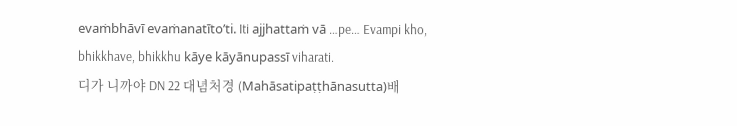evaṁbhāvī evaṁanatīto’ti. Iti ajjhattaṁ vā …pe… Evampi kho, bhikkhave, bhikkhu kāye kāyānupassī viharati.
디가 니까야 DN 22 대념처경 (Mahāsatipaṭṭhānasutta)배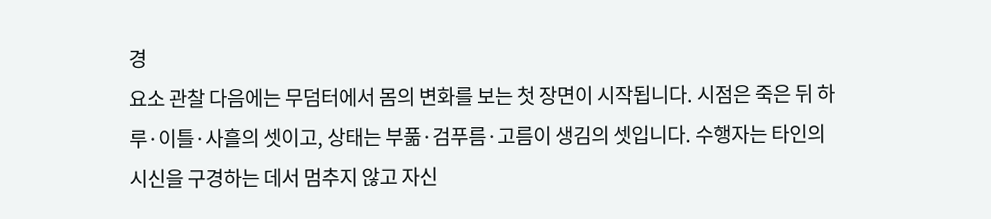경
요소 관찰 다음에는 무덤터에서 몸의 변화를 보는 첫 장면이 시작됩니다. 시점은 죽은 뒤 하루·이틀·사흘의 셋이고, 상태는 부풂·검푸름·고름이 생김의 셋입니다. 수행자는 타인의 시신을 구경하는 데서 멈추지 않고 자신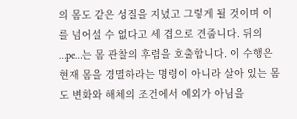의 몸도 같은 성질을 지녔고 그렇게 될 것이며 이를 넘어설 수 없다고 세 겹으로 견줍니다. 뒤의 …pe…는 몸 관찰의 후렴을 호출합니다. 이 수행은 현재 몸을 경멸하라는 명령이 아니라 살아 있는 몸도 변화와 해체의 조건에서 예외가 아님을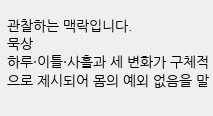관찰하는 맥락입니다.
묵상
하루·이틀·사흘과 세 변화가 구체적으로 제시되어 몸의 예외 없음을 말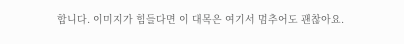합니다. 이미지가 힘들다면 이 대목은 여기서 멈추어도 괜찮아요.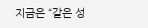지금은 “같은 성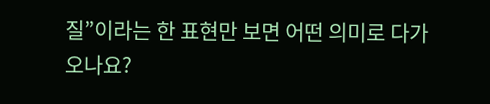질”이라는 한 표현만 보면 어떤 의미로 다가오나요?